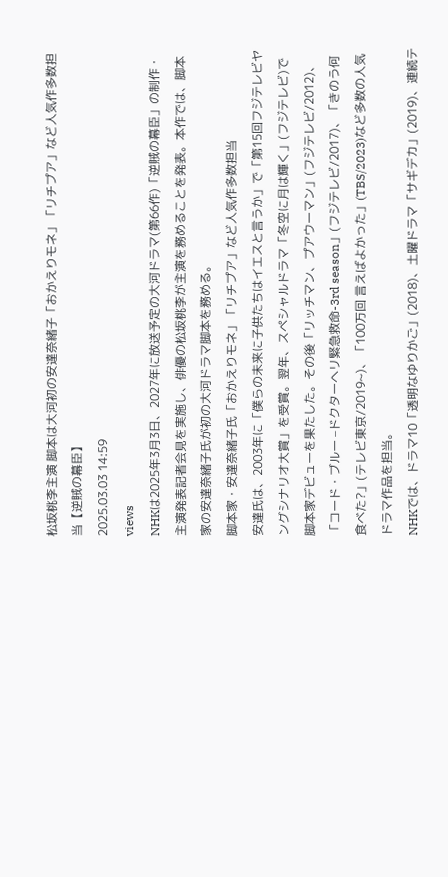松坂桃李主演 脚本は大河初の安達奈緒子「おかえりモネ」「リチプア」など人気作多数担当【逆賊の幕臣】
2025.03.03 14:59
views
NHKは2025年3月3日、2027年に放送予定の大河ドラマ(第66作)「逆賊の幕臣」の制作・主演発表記者会見を実施し、俳優の松坂桃李が主演を務めることを発表。本作では、脚本家の安達奈緒子氏が初の大河ドラマ脚本を務める。
脚本家・安達奈緒子氏「おかえりモネ」「リチプア」など人気作多数担当
安達氏は、2003年に「僕らの未来に子供たちはイエスと言うか」で「第15回フジテレビヤングシナリオ大賞」を受賞。翌年、スペシャルドラマ「冬空に月は輝く」(フジテレビ)で脚本家デビューを果たした。その後「リッチマン、プアウーマン」(フジテレビ/2012)、「コード・ブルー –ドクターヘリ緊急救命-3rd season」(フジテレビ/2017)、「きのう何食べた?」(テレビ東京/2019~)、「100万回 言えばよかった」(TBS/2023)など多数の人気ドラマ作品を担当。
NHKでは、ドラマ10「透明なゆりかご」(2018)、土曜ドラマ「サギデカ」(2019)、連続テ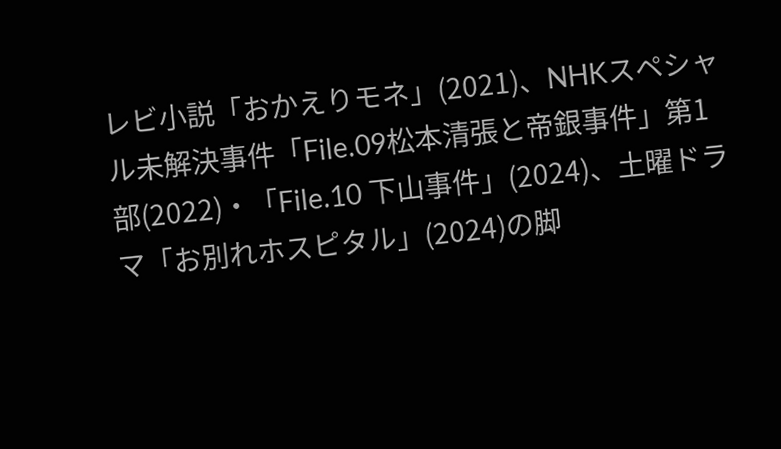レビ小説「おかえりモネ」(2021)、NHKスペシャル未解決事件「File.09松本清張と帝銀事件」第1部(2022)・「File.10 下山事件」(2024)、土曜ドラマ「お別れホスピタル」(2024)の脚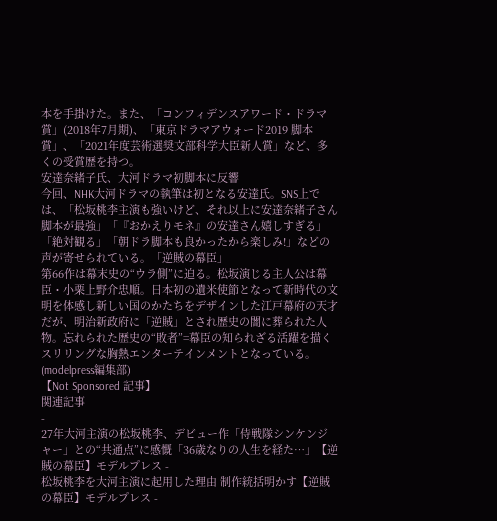本を手掛けた。また、「コンフィデンスアワード・ドラマ賞」(2018年7月期)、「東京ドラマアウォード2019 脚本賞」、「2021年度芸術選奨文部科学大臣新人賞」など、多くの受賞歴を持つ。
安達奈緒子氏、大河ドラマ初脚本に反響
今回、NHK大河ドラマの執筆は初となる安達氏。SNS上では、「松坂桃李主演も強いけど、それ以上に安達奈緒子さん脚本が最強」「『おかえりモネ』の安達さん嬉しすぎる」「絶対観る」「朝ドラ脚本も良かったから楽しみ!」などの声が寄せられている。「逆賊の幕臣」
第66作は幕末史の“ウラ側”に迫る。松坂演じる主人公は幕臣・小栗上野介忠順。日本初の遺米使節となって新時代の文明を体感し新しい国のかたちをデザインした江戸幕府の天才だが、明治新政府に「逆賊」とされ歴史の闇に葬られた人物。忘れられた歴史の“敗者”=幕臣の知られざる活躍を描くスリリングな胸熱エンターテインメントとなっている。(modelpress編集部)
【Not Sponsored 記事】
関連記事
-
27年大河主演の松坂桃李、デビュー作「侍戦隊シンケンジャー」との“共通点”に感慨「36歳なりの人生を経た…」【逆賊の幕臣】モデルプレス -
松坂桃李を大河主演に起用した理由 制作統括明かす【逆賊の幕臣】モデルプレス -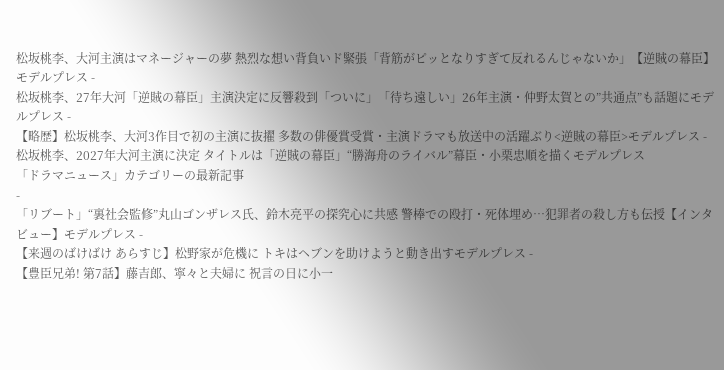松坂桃李、大河主演はマネージャーの夢 熱烈な想い背負いド緊張「背筋がピッとなりすぎて反れるんじゃないか」【逆賊の幕臣】モデルプレス -
松坂桃李、27年大河「逆賊の幕臣」主演決定に反響殺到「ついに」「待ち遠しい」26年主演・仲野太賀との”共通点”も話題にモデルプレス -
【略歴】松坂桃李、大河3作目で初の主演に抜擢 多数の俳優賞受賞・主演ドラマも放送中の活躍ぶり<逆賊の幕臣>モデルプレス -
松坂桃李、2027年大河主演に決定 タイトルは「逆賊の幕臣」“勝海舟のライバル”幕臣・小栗忠順を描くモデルプレス
「ドラマニュース」カテゴリーの最新記事
-
「リブート」“裏社会監修”丸山ゴンザレス氏、鈴木亮平の探究心に共感 警棒での殴打・死体埋め…犯罪者の殺し方も伝授【インタビュー】モデルプレス -
【来週のばけばけ あらすじ】松野家が危機に トキはヘブンを助けようと動き出すモデルプレス -
【豊臣兄弟! 第7話】藤吉郎、寧々と夫婦に 祝言の日に小一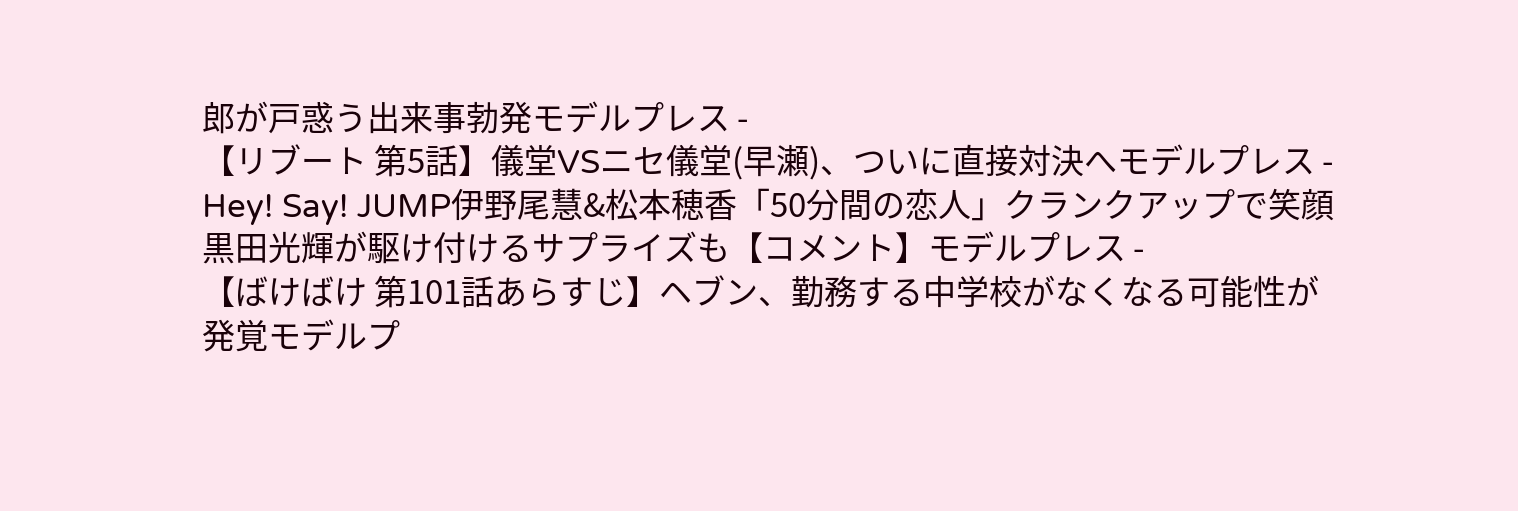郎が戸惑う出来事勃発モデルプレス -
【リブート 第5話】儀堂VSニセ儀堂(早瀬)、ついに直接対決へモデルプレス -
Hey! Say! JUMP伊野尾慧&松本穂香「50分間の恋人」クランクアップで笑顔 黒田光輝が駆け付けるサプライズも【コメント】モデルプレス -
【ばけばけ 第101話あらすじ】ヘブン、勤務する中学校がなくなる可能性が発覚モデルプ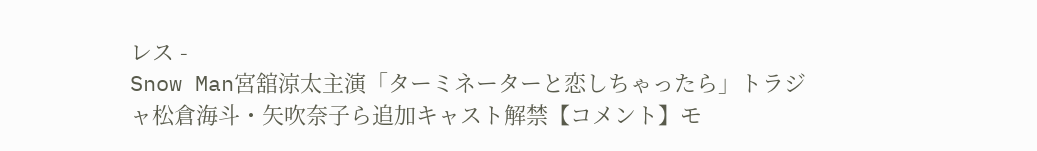レス -
Snow Man宮舘涼太主演「ターミネーターと恋しちゃったら」トラジャ松倉海斗・矢吹奈子ら追加キャスト解禁【コメント】モ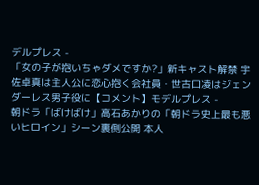デルプレス -
「女の子が抱いちゃダメですか?」新キャスト解禁 宇佐卓真は主人公に恋心抱く会社員・世古口凌はジェンダーレス男子役に【コメント】モデルプレス -
朝ドラ「ばけばけ」高石あかりの「朝ドラ史上最も悪いヒロイン」シーン裏側公開 本人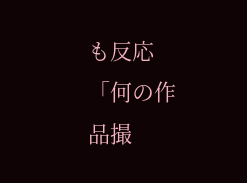も反応「何の作品撮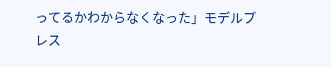ってるかわからなくなった」モデルプレス